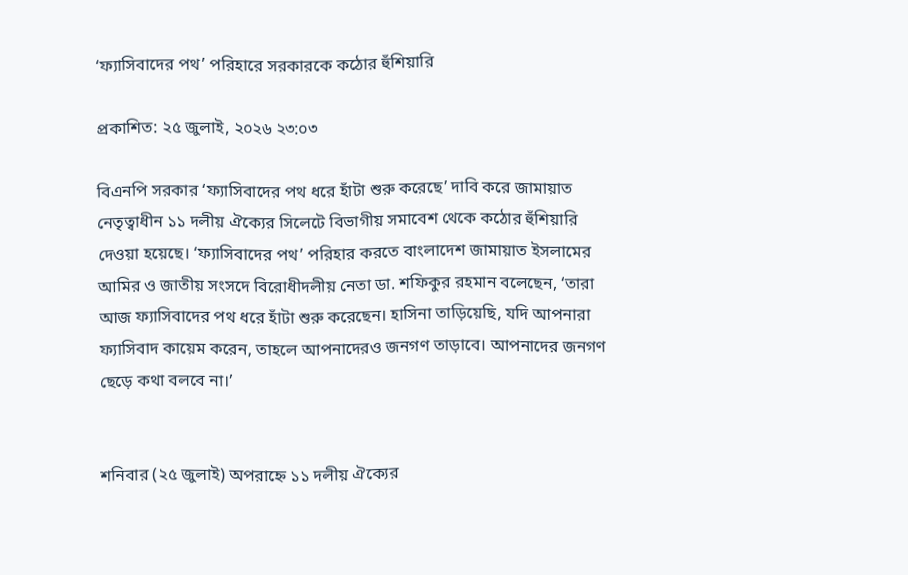‘ফ্যাসিবাদের পথ’ পরিহারে সরকারকে কঠোর হুঁশিয়ারি

প্রকাশিত: ২৫ জুলাই, ২০২৬ ২৩:০৩

বিএনপি সরকার ‘ফ্যাসিবাদের পথ ধরে হাঁটা শুরু করেছে’ দাবি করে জামায়াত নেতৃত্বাধীন ১১ দলীয় ঐক্যের সিলেটে বিভাগীয় সমাবেশ থেকে কঠোর হুঁশিয়ারি দেওয়া হয়েছে। ‘ফ্যাসিবাদের পথ’ পরিহার করতে বাংলাদেশ জামায়াত ইসলামের আমির ও জাতীয় সংসদে বিরোধীদলীয় নেতা ডা. শফিকুর রহমান বলেছেন, ‘তারা আজ ফ্যাসিবাদের পথ ধরে হাঁটা শুরু করেছেন। হাসিনা তাড়িয়েছি, যদি আপনারা ফ্যাসিবাদ কায়েম করেন, তাহলে আপনাদেরও জনগণ তাড়াবে। আপনাদের জনগণ ছেড়ে কথা বলবে না।’


শনিবার (২৫ জুলাই) অপরাহ্নে ১১ দলীয় ঐক্যের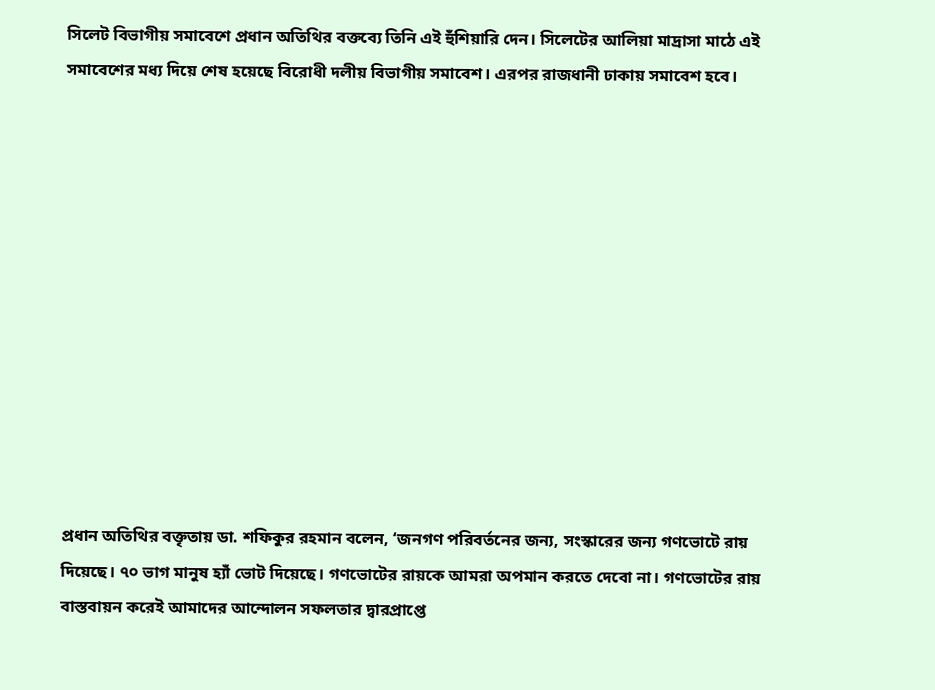সিলেট বিভাগীয় সমাবেশে প্রধান অতিথির বক্তব্যে তিনি এই হুঁশিয়ারি দেন। সিলেটের আলিয়া মাদ্রাসা মাঠে এই সমাবেশের মধ্য দিয়ে শেষ হয়েছে বিরোধী দলীয় বিভাগীয় সমাবেশ। এরপর রাজধানী ঢাকায় সমাবেশ হবে।












প্রধান অতিথির বক্তৃতায় ডা. শফিকুর রহমান বলেন, ‘জনগণ পরিবর্তনের জন্য, সংস্কারের জন্য গণভোটে রায় দিয়েছে। ৭০ ভাগ মানুষ হ্যাঁ ভোট দিয়েছে। গণভোটের রায়কে আমরা অপমান করতে দেবো না। গণভোটের রায় বাস্তবায়ন করেই আমাদের আন্দোলন সফলতার দ্বারপ্রাপ্তে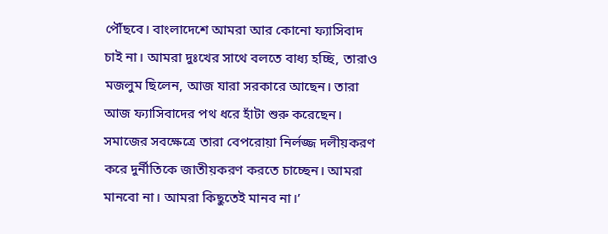পৌঁছবে। বাংলাদেশে আমরা আর কোনো ফ্যাসিবাদ চাই না। আমরা দুঃখের সাথে বলতে বাধ্য হচ্ছি, তারাও মজলুম ছিলেন, আজ যারা সরকারে আছেন। তারা আজ ফ্যাসিবাদের পথ ধরে হাঁটা শুরু করেছেন। সমাজের সবক্ষেত্রে তারা বেপরোয়া নির্লজ্জ দলীয়করণ করে দুর্নীতিকে জাতীয়করণ করতে চাচ্ছেন। আমরা মানবো না। আমরা কিছুতেই মানব না।’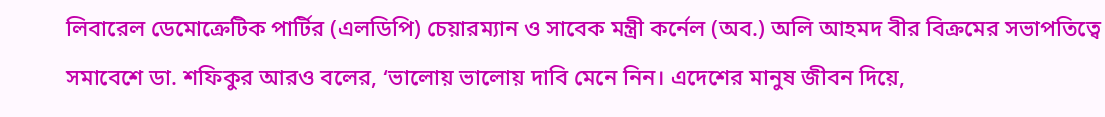লিবারেল ডেমোক্রেটিক পার্টির (এলডিপি) চেয়ারম্যান ও সাবেক মন্ত্রী কর্নেল (অব.) অলি আহমদ বীর বিক্রমের সভাপতিত্বে সমাবেশে ডা. শফিকুর আরও বলের, ‘ভালোয় ভালোয় দাবি মেনে নিন। এদেশের মানুষ জীবন দিয়ে,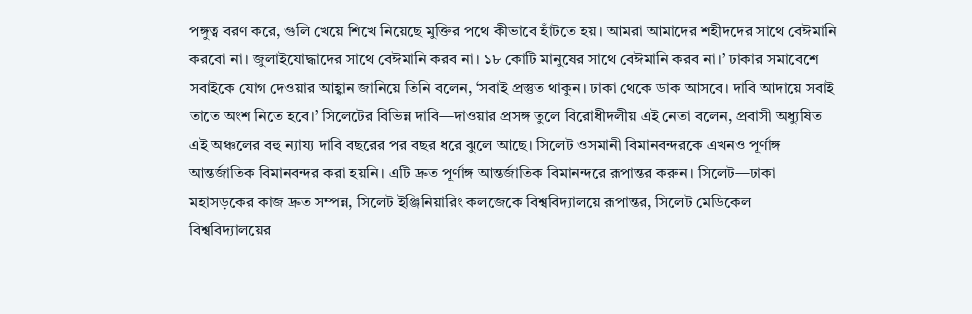পঙ্গুত্ব বরণ করে, গুলি খেয়ে শিখে নিয়েছে মুক্তির পথে কীভাবে হাঁটতে হয়। আমরা আমাদের শহীদদের সাথে বেঈমানি করবো না। জুলাইযোদ্ধাদের সাথে বেঈমানি করব না। ১৮ কোটি মানুষের সাথে বেঈমানি করব না।’ ঢাকার সমাবেশে সবাইকে যোগ দেওয়ার আহ্বান জানিয়ে তিনি বলেন, ‘সবাই প্রস্তুত থাকুন। ঢাকা থেকে ডাক আসবে। দাবি আদায়ে সবাই তাতে অংশ নিতে হবে।’ সিলেটের বিভিন্ন দাবি—দাওয়ার প্রসঙ্গ তুলে বিরোধীদলীয় এই নেতা বলেন, প্রবাসী অধ্যুষিত এই অঞ্চলের বহু ন্যায্য দাবি বছরের পর বছর ধরে ঝুলে আছে। সিলেট ওসমানী বিমানবন্দরকে এখনও পূর্ণাঙ্গ আন্তর্জাতিক বিমানবন্দর করা হয়নি। এটি দ্রুত পূর্ণাঙ্গ আন্তর্জাতিক বিমানন্দরে রূপান্তর করুন। সিলেট—ঢাকা মহাসড়কের কাজ দ্রুত সম্পন্ন, সিলেট ইঞ্জিনিয়ারিং কলজেকে বিশ্ববিদ্যালয়ে রূপান্তর, সিলেট মেডিকেল বিশ্ববিদ্যালয়ের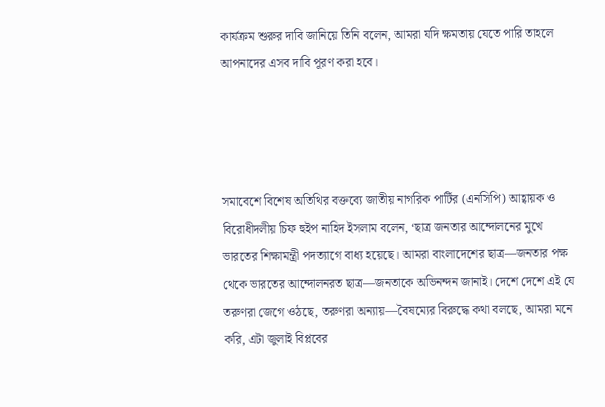কার্যক্রম শুরুর দাবি জানিয়ে তিনি বলেন, আমরা যদি ক্ষমতায় যেতে পারি তাহলে আপনাদের এসব দাবি পূরণ করা হবে।




সমাবেশে বিশেষ অতিথির বক্তব্যে জাতীয় নাগরিক পার্টির (এনসিপি) আহ্বায়ক ও বিরোধীদলীয় চিফ হুইপ নাহিদ ইসলাম বলেন, ‘ছাত্র জনতার আন্দোলনের মুখে ভারতের শিক্ষামন্ত্রী পদত্যাগে বাধ্য হয়েছে। আমরা বাংলাদেশের ছাত্র—জনতার পক্ষ থেকে ভারতের আন্দোলনরত ছাত্র—জনতাকে অভিনন্দন জানাই। দেশে দেশে এই যে তরুণরা জেগে ওঠছে, তরুণরা অন্যায়—বৈষম্যের বিরুদ্ধে কথা বলছে, আমরা মনে করি, এটা জুলাই বিপ্লবের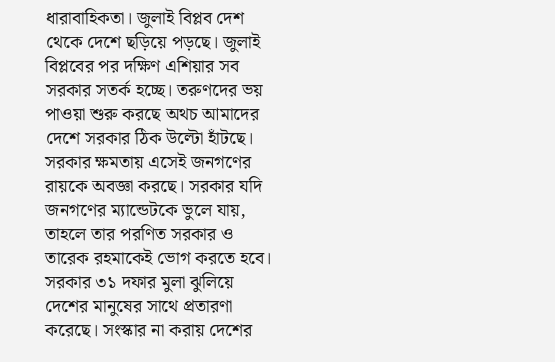ধারাবাহিকতা। জুলাই বিপ্লব দেশ থেকে দেশে ছড়িয়ে পড়ছে। জুলাই বিপ্লবের পর দক্ষিণ এশিয়ার সব সরকার সতর্ক হচ্ছে। তরুণদের ভয় পাওয়া শুরু করছে অথচ আমাদের দেশে সরকার ঠিক উল্টো হাঁটছে। সরকার ক্ষমতায় এসেই জনগণের রায়কে অবজ্ঞা করছে। সরকার যদি জনগণের ম্যান্ডেটকে ভুলে যায়, তাহলে তার পরণিত সরকার ও তারেক রহমাকেই ভোগ করতে হবে। সরকার ৩১ দফার মুলা ঝুলিয়ে দেশের মানুষের সাথে প্রতারণা করেছে। সংস্কার না করায় দেশের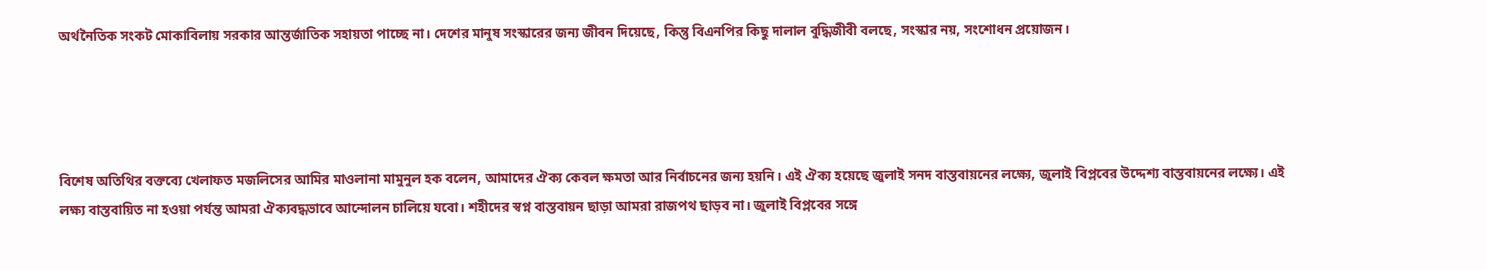অর্থনৈতিক সংকট মোকাবিলায় সরকার আন্তর্জাতিক সহায়তা পাচ্ছে না। দেশের মানুষ সংস্কারের জন্য জীবন দিয়েছে, কিন্তু বিএনপির কিছু দালাল বুদ্ধিজীবী বলছে, সংস্কার নয়, সংশোধন প্রয়োজন।




বিশেষ অতিথির বক্তব্যে খেলাফত মজলিসের আমির মাওলানা মামুনুল হক বলেন, আমাদের ঐক্য কেবল ক্ষমতা আর নির্বাচনের জন্য হয়নি। এই ঐক্য হয়েছে জুলাই সনদ বাস্তবায়নের লক্ষ্যে, জুলাই বিপ্লবের উদ্দেশ্য বাস্তবায়নের লক্ষ্যে। এই লক্ষ্য বাস্তবায়িত না হওয়া পর্যন্ত আমরা ঐক্যবদ্ধভাবে আন্দোলন চালিয়ে যবো। শহীদের স্বপ্ন বাস্তবায়ন ছাড়া আমরা রাজপথ ছাড়ব না। জুলাই বিপ্লবের সঙ্গে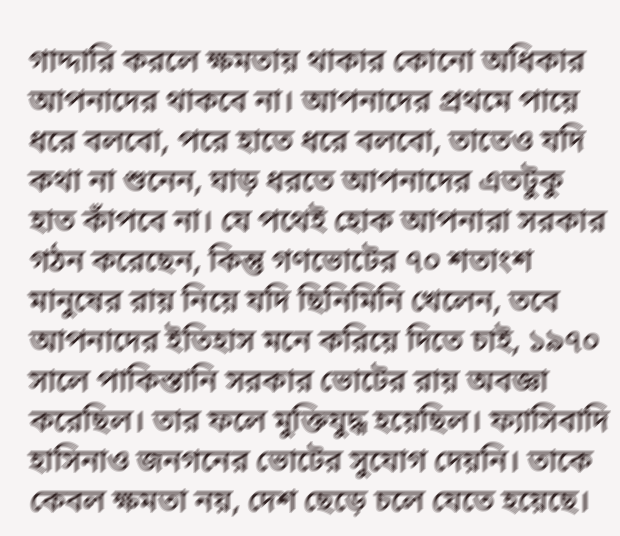গাদ্দারি করলে ক্ষমতায় থাকার কোনো অধিকার আপনাদের থাকবে না। আপনাদের প্রথমে পায়ে ধরে বলবো, পরে হাতে ধরে বলবো, তাতেও যদি কথা না শুনেন, ঘাড় ধরতে আপনাদের এতটুকু হাত কাঁপবে না। যে পথেই হোক আপনারা সরকার গঠন করেছেন, কিন্তু গণভোটের ৭০ শতাংশ মানুষের রায় নিয়ে যদি ছিনিমিনি খেলেন, তবে আপনাদের ইতিহাস মনে করিয়ে দিতে চাই, ১৯৭০ সালে পাকিস্তানি সরকার ভোটের রায় অবজ্ঞা করেছিল। তার ফলে মুক্তিযুদ্ধ হয়েছিল। ফ্যাসিবাদি হাসিনাও জনগনের ভোটের সুযোগ দেয়নি। তাকে কেবল ক্ষমতা নয়, দেশ ছেড়ে চলে যেতে হয়েছে।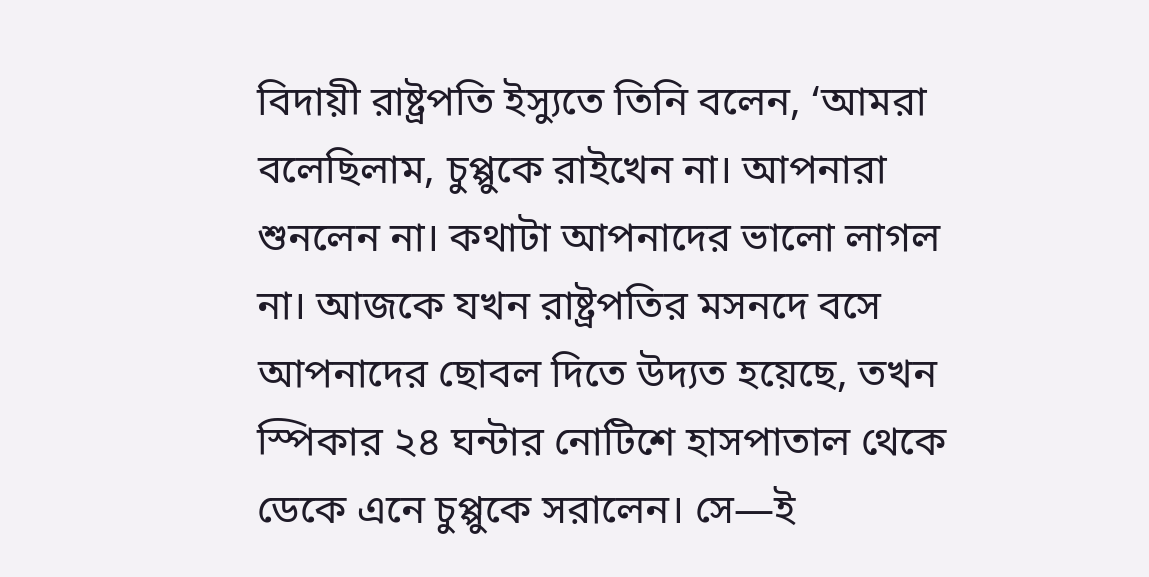বিদায়ী রাষ্ট্রপতি ইস্যুতে তিনি বলেন, ‘আমরা বলেছিলাম, চুপ্পুকে রাইখেন না। আপনারা শুনলেন না। কথাটা আপনাদের ভালো লাগল না। আজকে যখন রাষ্ট্রপতির মসনদে বসে আপনাদের ছোবল দিতে উদ্যত হয়েছে, তখন স্পিকার ২৪ ঘন্টার নোটিশে হাসপাতাল থেকে ডেকে এনে চুপ্পুকে সরালেন। সে—ই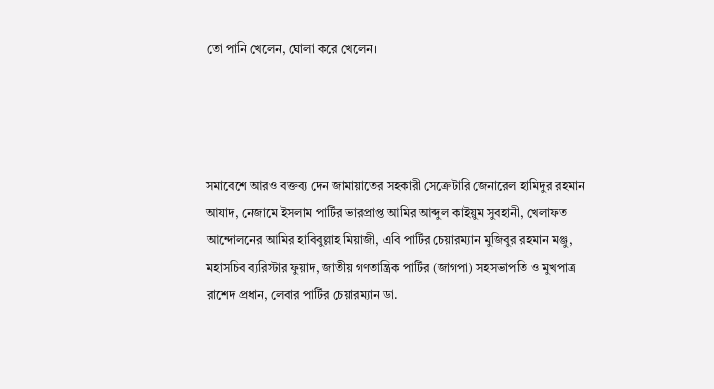তো পানি খেলেন, ঘোলা করে খেলেন।




সমাবেশে আরও বক্তব্য দেন জামায়াতের সহকারী সেক্রেটারি জেনারেল হামিদুর রহমান আযাদ, নেজামে ইসলাম পার্টির ভারপ্রাপ্ত আমির আব্দুল কাইয়ুম সুবহানী, খেলাফত আন্দোলনের আমির হাবিবুল্লাহ মিয়াজী, এবি পার্টির চেয়ারম্যান মুজিবুর রহমান মঞ্জু, মহাসচিব ব্যরিস্টার ফুয়াদ, জাতীয় গণতান্ত্রিক পার্টির (জাগপা) সহসভাপতি ও মুখপাত্র রাশেদ প্রধান, লেবার পার্টির চেয়ারম্যান ডা.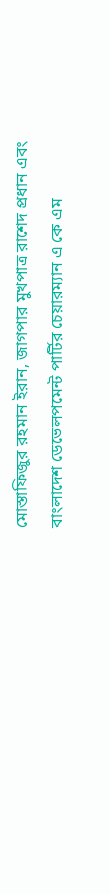মোস্তাফিজুর রহমান ইরান, জাগপার মুখপাত্র রাশেদ প্রধান এবং বাংলাদেশ ডেভেলপমেন্ট পার্টির চেয়ারম্যান এ কে এম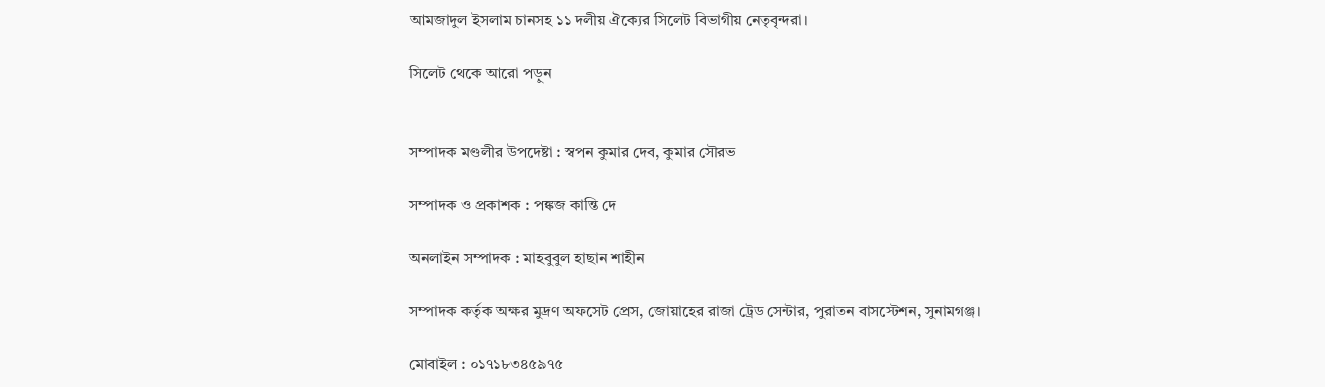আমজাদুল ইসলাম চানসহ ১১ দলীয় ঐক্যের সিলেট বিভাগীয় নেতৃবৃন্দরা।

সিলেট থেকে আরো পড়ুন


সম্পাদক মণ্ডলীর উপদেষ্টা : স্বপন কুমার দেব, কুমার সৌরভ

সম্পাদক ও প্রকাশক : পঙ্কজ কান্তি দে

অনলাইন সম্পাদক : মাহবুবুল হাছান শাহীন

সম্পাদক কর্তৃক অক্ষর মুদ্রণ অফসেট প্রেস, জোয়াহের রাজা ট্রেড সেন্টার, পুরাতন বাসস্টেশন, সুনামগঞ্জ।

মোবাইল : ০১৭১৮৩৪৫৯৭৫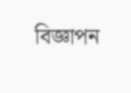বিজ্ঞাপন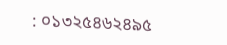: ০১৩২৫৪৬২৪৯৫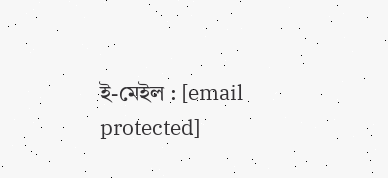ই-মেইল : [email protected]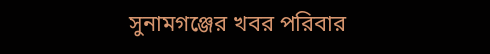সুনামগঞ্জের খবর পরিবার